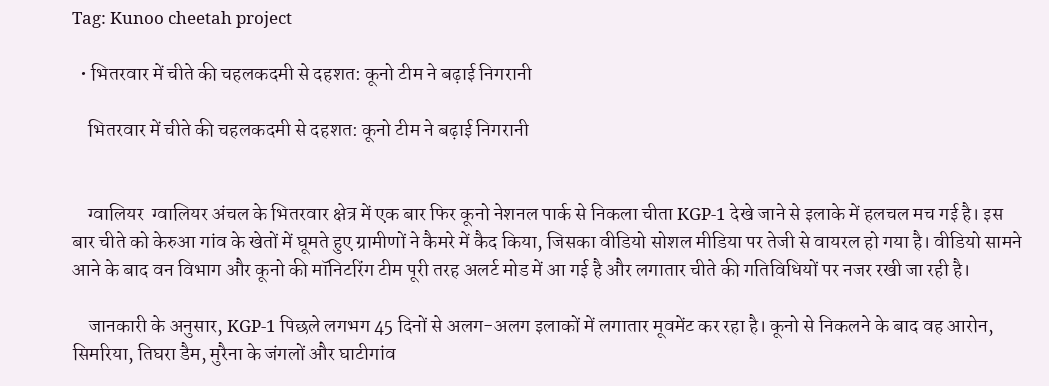Tag: Kunoo cheetah project

  • भितरवार में चीते की चहलकदमी से दहशत: कूनो टीम ने बढ़ाई निगरानी

    भितरवार में चीते की चहलकदमी से दहशत: कूनो टीम ने बढ़ाई निगरानी


    ग्वालियर  ग्वालियर अंचल के भितरवार क्षेत्र में एक बार फिर कूनो नेशनल पार्क से निकला चीता KGP-1 देखे जाने से इलाके में हलचल मच गई है। इस बार चीते को केरुआ गांव के खेतों में घूमते हुए ग्रामीणों ने कैमरे में कैद किया, जिसका वीडियो सोशल मीडिया पर तेजी से वायरल हो गया है। वीडियो सामने आने के बाद वन विभाग और कूनो की मॉनिटरिंग टीम पूरी तरह अलर्ट मोड में आ गई है और लगातार चीते की गतिविधियों पर नजर रखी जा रही है।

    जानकारी के अनुसार, KGP-1 पिछले लगभग 45 दिनों से अलग-अलग इलाकों में लगातार मूवमेंट कर रहा है। कूनो से निकलने के बाद वह आरोन, सिमरिया, तिघरा डैम, मुरैना के जंगलों और घाटीगांव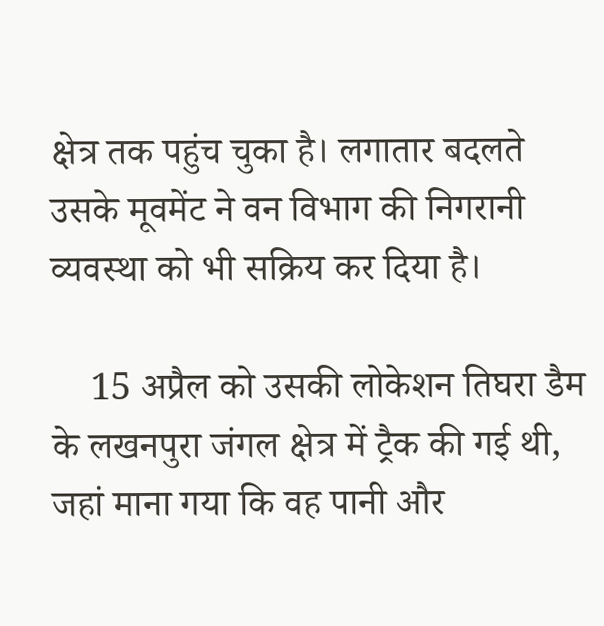क्षेत्र तक पहुंच चुका है। लगातार बदलते उसके मूवमेंट ने वन विभाग की निगरानी व्यवस्था को भी सक्रिय कर दिया है।

    15 अप्रैल को उसकी लोकेशन तिघरा डैम के लखनपुरा जंगल क्षेत्र में ट्रैक की गई थी, जहां माना गया कि वह पानी और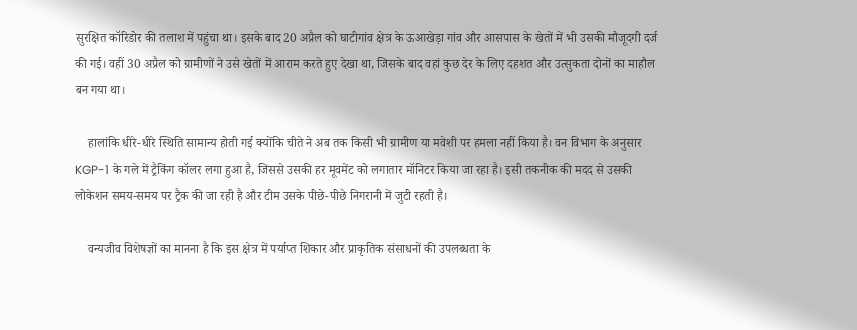सुरक्षित कॉरिडोर की तलाश में पहुंचा था। इसके बाद 20 अप्रैल को घाटीगांव क्षेत्र के ऊआखेड़ा गांव और आसपास के खेतों में भी उसकी मौजूदगी दर्ज की गई। वहीं 30 अप्रैल को ग्रामीणों ने उसे खेतों में आराम करते हुए देखा था, जिसके बाद वहां कुछ देर के लिए दहशत और उत्सुकता दोनों का माहौल बन गया था।

    हालांकि धीरे-धीरे स्थिति सामान्य होती गई क्योंकि चीते ने अब तक किसी भी ग्रामीण या मवेशी पर हमला नहीं किया है। वन विभाग के अनुसार KGP-1 के गले में ट्रैकिंग कॉलर लगा हुआ है, जिससे उसकी हर मूवमेंट को लगातार मॉनिटर किया जा रहा है। इसी तकनीक की मदद से उसकी लोकेशन समय-समय पर ट्रैक की जा रही है और टीम उसके पीछे-पीछे निगरानी में जुटी रहती है।

    वन्यजीव विशेषज्ञों का मानना है कि इस क्षेत्र में पर्याप्त शिकार और प्राकृतिक संसाधनों की उपलब्धता के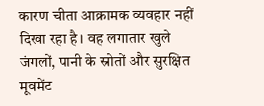कारण चीता आक्रामक व्यवहार नहीं दिखा रहा है। वह लगातार खुले जंगलों, पानी के स्रोतों और सुरक्षित मूवमेंट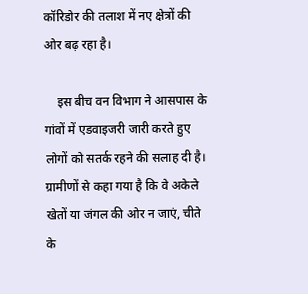कॉरिडोर की तलाश में नए क्षेत्रों की ओर बढ़ रहा है।

    इस बीच वन विभाग ने आसपास के गांवों में एडवाइजरी जारी करते हुए लोगों को सतर्क रहने की सलाह दी है। ग्रामीणों से कहा गया है कि वे अकेले खेतों या जंगल की ओर न जाएं, चीते के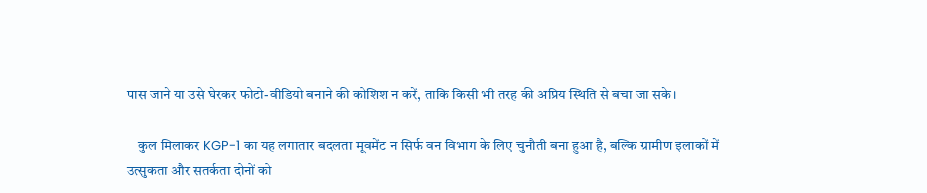पास जाने या उसे घेरकर फोटो-वीडियो बनाने की कोशिश न करें, ताकि किसी भी तरह की अप्रिय स्थिति से बचा जा सके।

    कुल मिलाकर KGP-1 का यह लगातार बदलता मूवमेंट न सिर्फ वन विभाग के लिए चुनौती बना हुआ है, बल्कि ग्रामीण इलाकों में उत्सुकता और सतर्कता दोनों को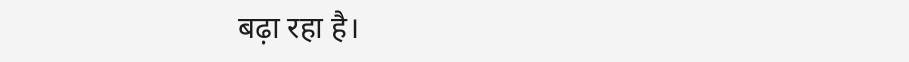बढ़ा रहा है।